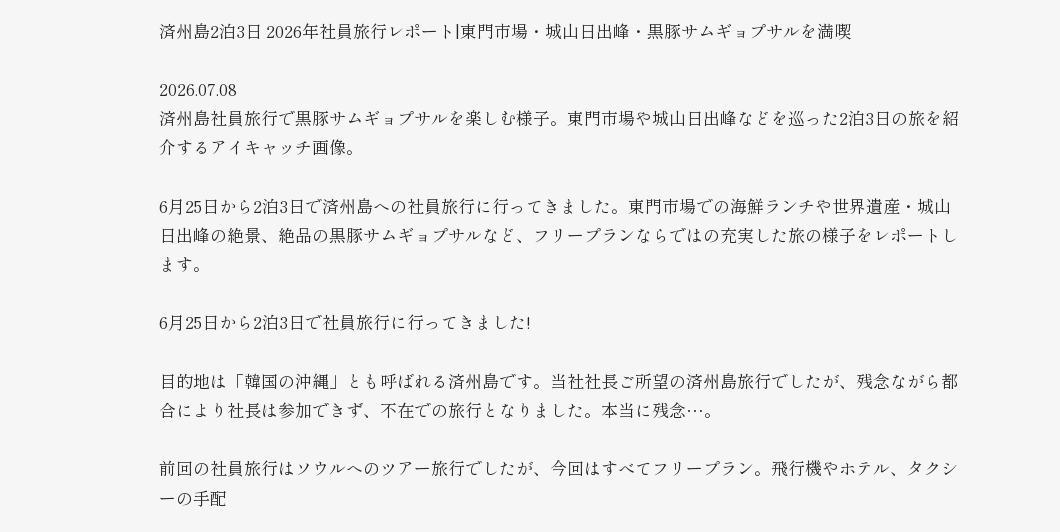済州島2泊3日 2026年社員旅行レポート|東門市場・城山日出峰・黒豚サムギョプサルを満喫

2026.07.08
済州島社員旅行で黒豚サムギョプサルを楽しむ様子。東門市場や城山日出峰などを巡った2泊3日の旅を紹介するアイキャッチ画像。

6月25日から2泊3日で済州島への社員旅行に行ってきました。東門市場での海鮮ランチや世界遺産・城山日出峰の絶景、絶品の黒豚サムギョプサルなど、フリープランならではの充実した旅の様子をレポートします。

6月25日から2泊3日で社員旅行に行ってきました!

目的地は「韓国の沖縄」とも呼ばれる済州島です。当社社長ご所望の済州島旅行でしたが、残念ながら都合により社長は参加できず、不在での旅行となりました。本当に残念…。

前回の社員旅行はソウルへのツアー旅行でしたが、今回はすべてフリープラン。飛行機やホテル、タクシーの手配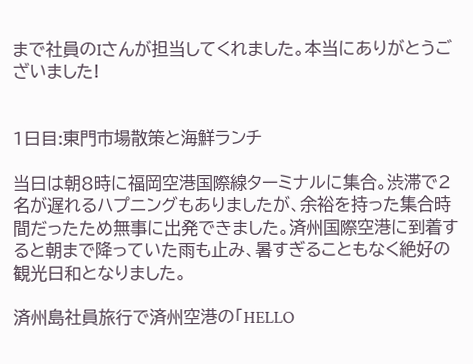まで社員のIさんが担当してくれました。本当にありがとうございました!


1日目:東門市場散策と海鮮ランチ

当日は朝8時に福岡空港国際線ターミナルに集合。渋滞で2名が遅れるハプニングもありましたが、余裕を持った集合時間だったため無事に出発できました。済州国際空港に到着すると朝まで降っていた雨も止み、暑すぎることもなく絶好の観光日和となりました。

済州島社員旅行で済州空港の「HELLO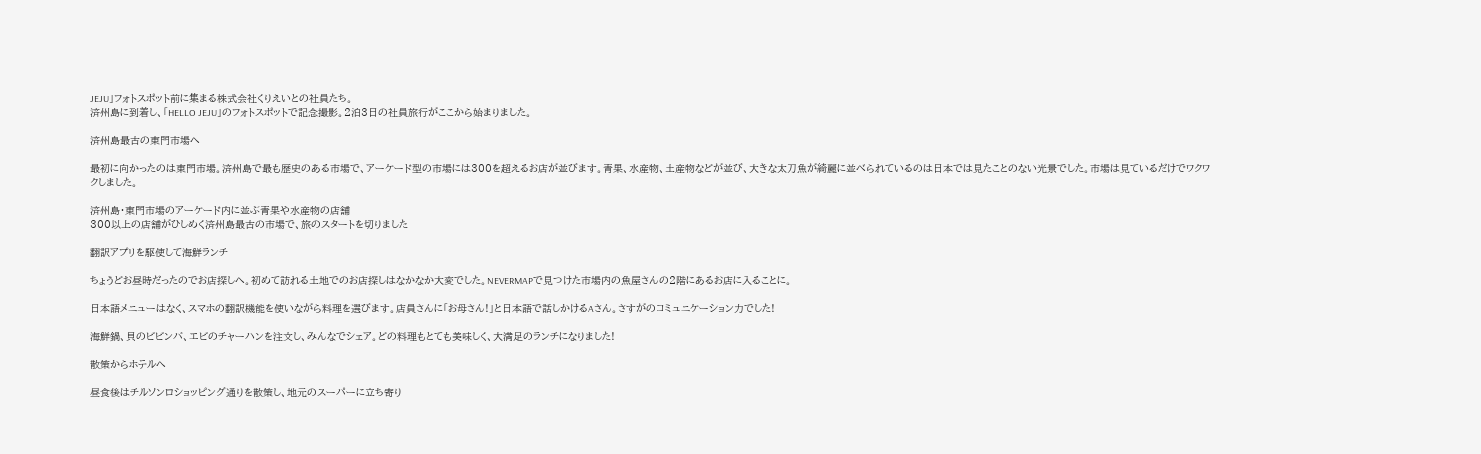JEJU」フォトスポット前に集まる株式会社くりえいとの社員たち。
済州島に到着し、「HELLO JEJU」のフォトスポットで記念撮影。2泊3日の社員旅行がここから始まりました。

済州島最古の東門市場へ

最初に向かったのは東門市場。済州島で最も歴史のある市場で、アーケード型の市場には300を超えるお店が並びます。青果、水産物、土産物などが並び、大きな太刀魚が綺麗に並べられているのは日本では見たことのない光景でした。市場は見ているだけでワクワクしました。

済州島・東門市場のアーケード内に並ぶ青果や水産物の店舗
300以上の店舗がひしめく済州島最古の市場で、旅のスタートを切りました

翻訳アプリを駆使して海鮮ランチ

ちょうどお昼時だったのでお店探しへ。初めて訪れる土地でのお店探しはなかなか大変でした。NEVERMAPで見つけた市場内の魚屋さんの2階にあるお店に入ることに。

日本語メニューはなく、スマホの翻訳機能を使いながら料理を選びます。店員さんに「お母さん!」と日本語で話しかけるAさん。さすがのコミュニケーション力でした!

海鮮鍋、貝のビビンバ、エビのチャーハンを注文し、みんなでシェア。どの料理もとても美味しく、大満足のランチになりました!

散策からホテルへ

昼食後はチルソンロショッピング通りを散策し、地元のスーパーに立ち寄り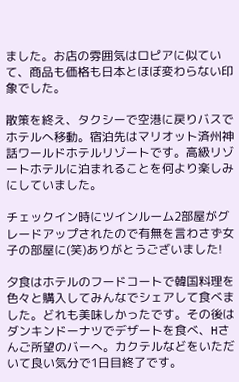ました。お店の雰囲気はロピアに似ていて、商品も価格も日本とほぼ変わらない印象でした。

散策を終え、タクシーで空港に戻りバスでホテルへ移動。宿泊先はマリオット済州神話ワールドホテルリゾートです。高級リゾートホテルに泊まれることを何より楽しみにしていました。

チェックイン時にツインルーム2部屋がグレードアップされたので有無を言わさず女子の部屋に(笑)ありがとうございました!

夕食はホテルのフードコートで韓国料理を色々と購入してみんなでシェアして食べました。どれも美味しかったです。その後はダンキンドーナツでデザートを食べ、Hさんご所望のバーへ。カクテルなどをいただいて良い気分で1日目終了です。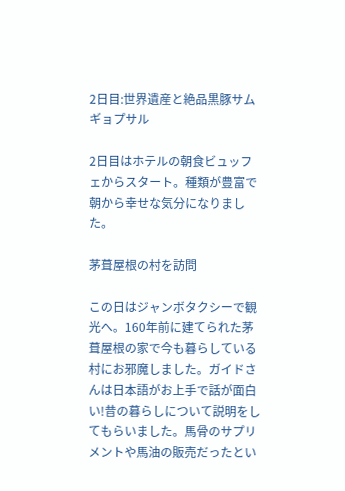2日目:世界遺産と絶品黒豚サムギョプサル

2日目はホテルの朝食ビュッフェからスタート。種類が豊富で朝から幸せな気分になりました。

茅葺屋根の村を訪問

この日はジャンボタクシーで観光へ。160年前に建てられた茅葺屋根の家で今も暮らしている村にお邪魔しました。ガイドさんは日本語がお上手で話が面白い!昔の暮らしについて説明をしてもらいました。馬骨のサプリメントや馬油の販売だったとい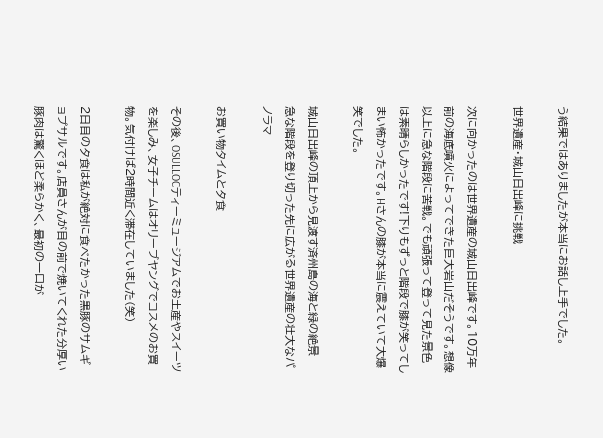う結果ではありましたが本当にお話し上手でした。

世界遺産・城山日出峰に挑戦

次に向かったのは世界遺産の城山日出峰です。10万年前の海底噴火によってできた巨大岩山だそうです。想像以上に急な階段に苦戦。でも頑張って登って見た景色は素晴らしかったです!下りもずっと階段で膝が笑ってしまい怖かったです。Hさんの膝が本当に震えていて大爆笑でした。

城山日出峰の頂上から見渡す済州島の海と緑の絶景
急な階段を登り切った先に広がる世界遺産の壮大なパノラマ

お買い物タイムと夕食

その後、OSULLOCティーミュージアムでお土産やスイーツを楽しみ、女子チームはオリーブヤングでコスメのお買物。気付けば2時間近く滞在していました(笑)

2日目の夕食は私が絶対に食べたかった黒豚のサムギョプサルです。店員さんが目の前で焼いてくれた分厚い豚肉は驚くほど柔らかく、最初の一口が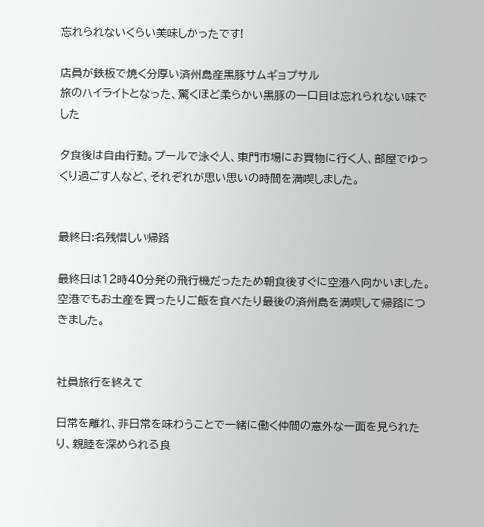忘れられないくらい美味しかったです!

店員が鉄板で焼く分厚い済州島産黒豚サムギョプサル
旅のハイライトとなった、驚くほど柔らかい黒豚の一口目は忘れられない味でした

夕食後は自由行動。プールで泳ぐ人、東門市場にお買物に行く人、部屋でゆっくり過ごす人など、それぞれが思い思いの時間を満喫しました。


最終日:名残惜しい帰路

最終日は12時40分発の飛行機だったため朝食後すぐに空港へ向かいました。空港でもお土産を買ったりご飯を食べたり最後の済州島を満喫して帰路につきました。


社員旅行を終えて

日常を離れ、非日常を味わうことで一緒に働く仲間の意外な一面を見られたり、親睦を深められる良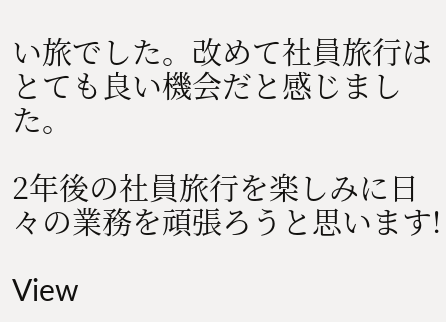い旅でした。改めて社員旅行はとても良い機会だと感じました。

2年後の社員旅行を楽しみに日々の業務を頑張ろうと思います!

View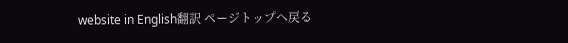website in English翻訳 ページトップへ戻る